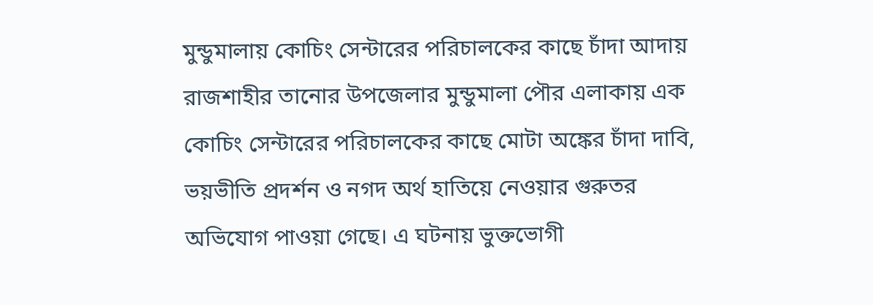মুন্ডুমালায় কোচিং সেন্টারের পরিচালকের কাছে চাঁদা আদায়
রাজশাহীর তানোর উপজেলার মুন্ডুমালা পৌর এলাকায় এক কোচিং সেন্টারের পরিচালকের কাছে মোটা অঙ্কের চাঁদা দাবি, ভয়ভীতি প্রদর্শন ও নগদ অর্থ হাতিয়ে নেওয়ার গুরুতর অভিযোগ পাওয়া গেছে। এ ঘটনায় ভুক্তভোগী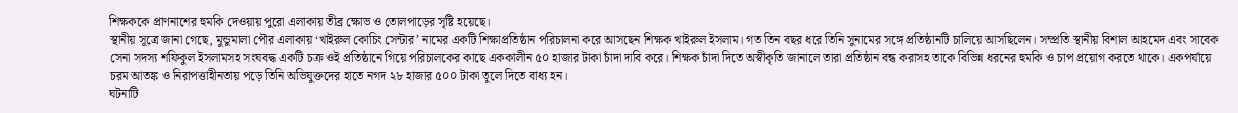শিক্ষককে প্রাণনাশের হুমকি দেওয়ায় পুরো এলাকায় তীব্র ক্ষোভ ও তোলপাড়ের সৃষ্টি হয়েছে।
স্থানীয় সূত্রে জানা গেছে, মুন্ডুমালা পৌর এলাকায় ‘খাইরুল কোচিং সেন্টার’ নামের একটি শিক্ষাপ্রতিষ্ঠান পরিচালনা করে আসছেন শিক্ষক খাইরুল ইসলাম। গত তিন বছর ধরে তিনি সুনামের সঙ্গে প্রতিষ্ঠানটি চালিয়ে আসছিলেন। সম্প্রতি স্থানীয় বিশাল আহমেদ এবং সাবেক সেনা সদস্য শফিকুল ইসলামসহ সংঘবদ্ধ একটি চক্র ওই প্রতিষ্ঠানে গিয়ে পরিচালকের কাছে এককালীন ৫০ হাজার টাকা চাঁদা দাবি করে। শিক্ষক চাঁদা দিতে অস্বীকৃতি জানালে তারা প্রতিষ্ঠান বন্ধ করাসহ তাকে বিভিন্ন ধরনের হুমকি ও চাপ প্রয়োগ করতে থাকে। একপর্যায়ে চরম আতঙ্ক ও নিরাপত্তাহীনতায় পড়ে তিনি অভিযুক্তদের হাতে নগদ ২৮ হাজার ৫০০ টাকা তুলে দিতে বাধ্য হন।
ঘটনাটি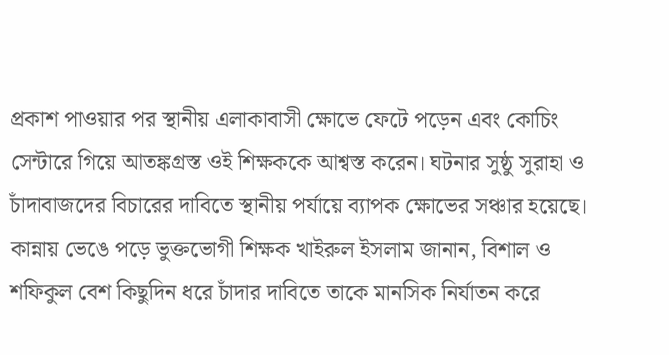প্রকাশ পাওয়ার পর স্থানীয় এলাকাবাসী ক্ষোভে ফেটে পড়েন এবং কোচিং সেন্টারে গিয়ে আতঙ্কগ্রস্ত ওই শিক্ষককে আশ্বস্ত করেন। ঘটনার সুষ্ঠু সুরাহা ও চাঁদাবাজদের বিচারের দাবিতে স্থানীয় পর্যায়ে ব্যাপক ক্ষোভের সঞ্চার হয়েছে।
কান্নায় ভেঙে পড়ে ভুক্তভোগী শিক্ষক খাইরুল ইসলাম জানান, বিশাল ও শফিকুল বেশ কিছুদিন ধরে চাঁদার দাবিতে তাকে মানসিক নির্যাতন করে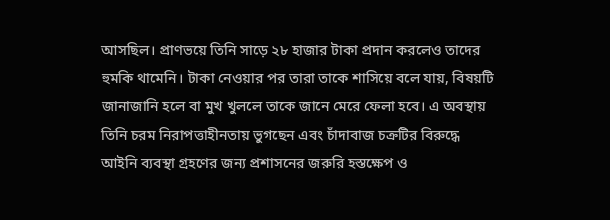আসছিল। প্রাণভয়ে তিনি সাড়ে ২৮ হাজার টাকা প্রদান করলেও তাদের হুমকি থামেনি। টাকা নেওয়ার পর তারা তাকে শাসিয়ে বলে যায়, বিষয়টি জানাজানি হলে বা মুখ খুললে তাকে জানে মেরে ফেলা হবে। এ অবস্থায় তিনি চরম নিরাপত্তাহীনতায় ভুগছেন এবং চাঁদাবাজ চক্রটির বিরুদ্ধে আইনি ব্যবস্থা গ্রহণের জন্য প্রশাসনের জরুরি হস্তক্ষেপ ও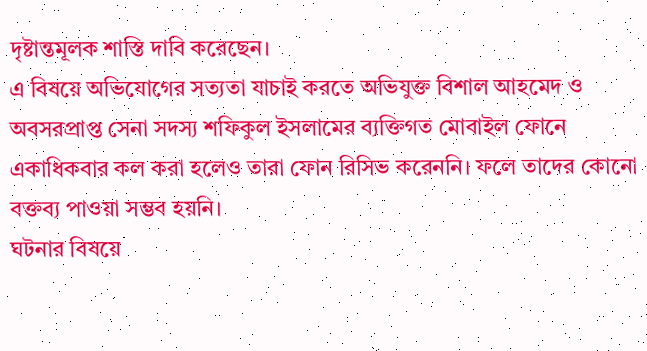দৃষ্টান্তমূলক শাস্তি দাবি করেছেন।
এ বিষয়ে অভিযোগের সত্যতা যাচাই করতে অভিযুক্ত বিশাল আহমেদ ও অবসরপ্রাপ্ত সেনা সদস্য শফিকুল ইসলামের ব্যক্তিগত মোবাইল ফোনে একাধিকবার কল করা হলেও তারা ফোন রিসিভ করেননি। ফলে তাদের কোনো বক্তব্য পাওয়া সম্ভব হয়নি।
ঘটনার বিষয়ে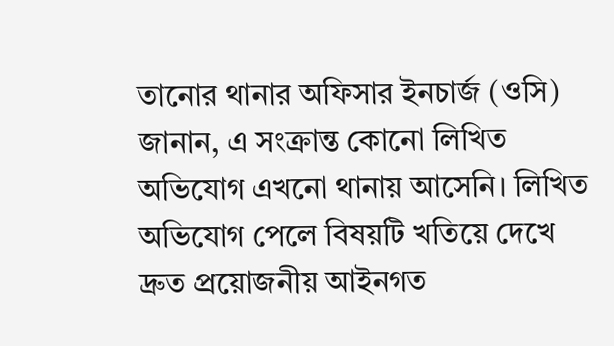তানোর থানার অফিসার ইনচার্জ (ওসি) জানান, এ সংক্রান্ত কোনো লিখিত অভিযোগ এখনো থানায় আসেনি। লিখিত অভিযোগ পেলে বিষয়টি খতিয়ে দেখে দ্রুত প্রয়োজনীয় আইনগত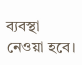ব্যবস্থা নেওয়া হবে।